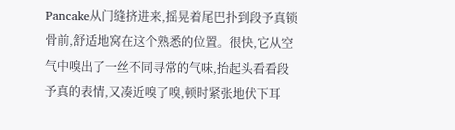Pancake从门缝挤进来,摇晃着尾巴扑到段予真锁骨前,舒适地窝在这个熟悉的位置。很快,它从空气中嗅出了一丝不同寻常的气味,抬起头看看段予真的表情,又凑近嗅了嗅,顿时紧张地伏下耳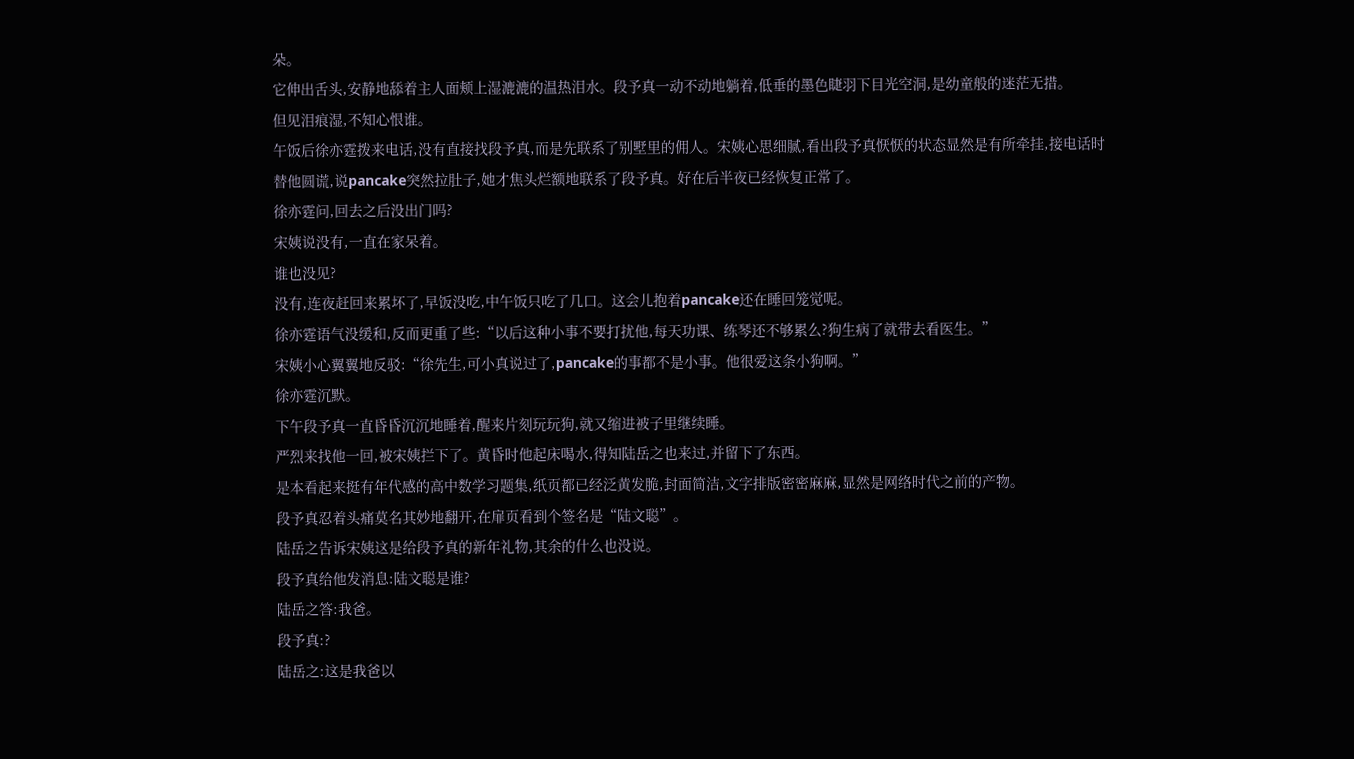朵。
它伸出舌头,安静地舔着主人面颊上湿漉漉的温热泪水。段予真一动不动地躺着,低垂的墨色睫羽下目光空洞,是幼童般的迷茫无措。
但见泪痕湿,不知心恨谁。
午饭后徐亦霆拨来电话,没有直接找段予真,而是先联系了别墅里的佣人。宋姨心思细腻,看出段予真恹恹的状态显然是有所牵挂,接电话时替他圆谎,说pancake突然拉肚子,她才焦头烂额地联系了段予真。好在后半夜已经恢复正常了。
徐亦霆问,回去之后没出门吗?
宋姨说没有,一直在家呆着。
谁也没见?
没有,连夜赶回来累坏了,早饭没吃,中午饭只吃了几口。这会儿抱着pancake还在睡回笼觉呢。
徐亦霆语气没缓和,反而更重了些:“以后这种小事不要打扰他,每天功课、练琴还不够累么?狗生病了就带去看医生。”
宋姨小心翼翼地反驳:“徐先生,可小真说过了,pancake的事都不是小事。他很爱这条小狗啊。”
徐亦霆沉默。
下午段予真一直昏昏沉沉地睡着,醒来片刻玩玩狗,就又缩进被子里继续睡。
严烈来找他一回,被宋姨拦下了。黄昏时他起床喝水,得知陆岳之也来过,并留下了东西。
是本看起来挺有年代感的高中数学习题集,纸页都已经泛黄发脆,封面简洁,文字排版密密麻麻,显然是网络时代之前的产物。
段予真忍着头痛莫名其妙地翻开,在扉页看到个签名是“陆文聪”。
陆岳之告诉宋姨这是给段予真的新年礼物,其余的什么也没说。
段予真给他发消息:陆文聪是谁?
陆岳之答:我爸。
段予真:?
陆岳之:这是我爸以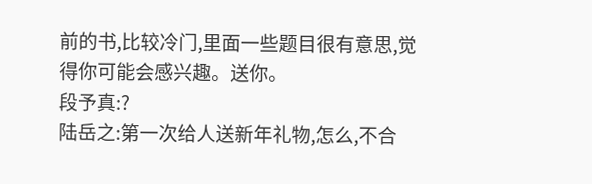前的书,比较冷门,里面一些题目很有意思,觉得你可能会感兴趣。送你。
段予真:?
陆岳之:第一次给人送新年礼物,怎么,不合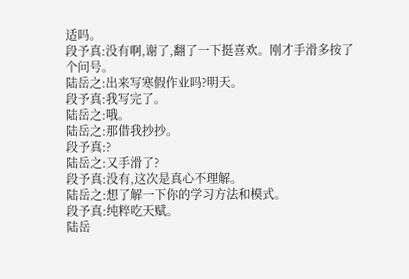适吗。
段予真:没有啊,谢了,翻了一下挺喜欢。刚才手滑多按了个问号。
陆岳之:出来写寒假作业吗?明天。
段予真:我写完了。
陆岳之:哦。
陆岳之:那借我抄抄。
段予真:?
陆岳之:又手滑了?
段予真:没有,这次是真心不理解。
陆岳之:想了解一下你的学习方法和模式。
段予真:纯粹吃天赋。
陆岳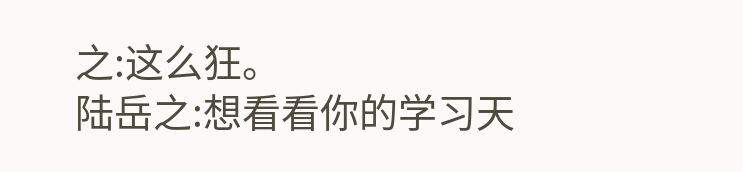之:这么狂。
陆岳之:想看看你的学习天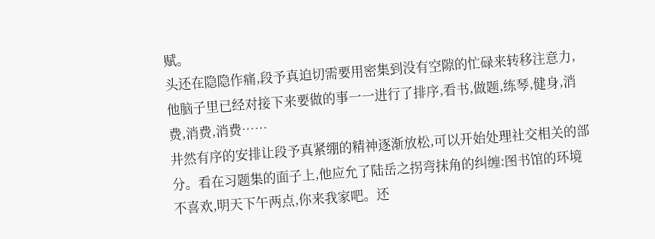赋。
头还在隐隐作痛,段予真迫切需要用密集到没有空隙的忙碌来转移注意力,他脑子里已经对接下来要做的事一一进行了排序,看书,做题,练琴,健身,消费,消费,消费……
井然有序的安排让段予真紧绷的精神逐渐放松,可以开始处理社交相关的部分。看在习题集的面子上,他应允了陆岳之拐弯抹角的纠缠:图书馆的环境不喜欢,明天下午两点,你来我家吧。还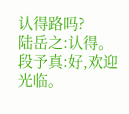认得路吗?
陆岳之:认得。
段予真:好,欢迎光临。